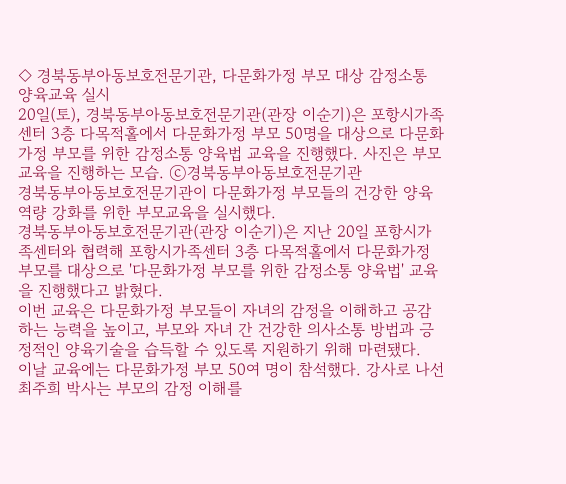◇ 경북동부아동보호전문기관, 다문화가정 부모 대상 감정소통 양육교육 실시
20일(토), 경북동부아동보호전문기관(관장 이순기)은 포항시가족센터 3층 다목적홀에서 다문화가정 부모 50명을 대상으로 다문화가정 부모를 위한 감정소통 양육법 교육을 진행했다. 사진은 부모교육을 진행하는 모습. ⓒ경북동부아동보호전문기관
경북동부아동보호전문기관이 다문화가정 부모들의 건강한 양육 역량 강화를 위한 부모교육을 실시했다.
경북동부아동보호전문기관(관장 이순기)은 지난 20일 포항시가족센터와 협력해 포항시가족센터 3층 다목적홀에서 다문화가정 부모를 대상으로 '다문화가정 부모를 위한 감정소통 양육법' 교육을 진행했다고 밝혔다.
이번 교육은 다문화가정 부모들이 자녀의 감정을 이해하고 공감하는 능력을 높이고, 부모와 자녀 간 건강한 의사소통 방법과 긍정적인 양육기술을 습득할 수 있도록 지원하기 위해 마련됐다.
이날 교육에는 다문화가정 부모 50여 명이 참석했다. 강사로 나선 최주희 박사는 부모의 감정 이해를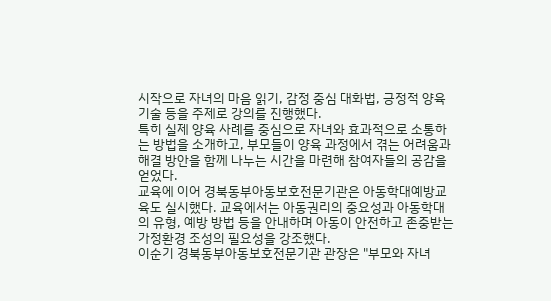시작으로 자녀의 마음 읽기, 감정 중심 대화법, 긍정적 양육기술 등을 주제로 강의를 진행했다.
특히 실제 양육 사례를 중심으로 자녀와 효과적으로 소통하는 방법을 소개하고, 부모들이 양육 과정에서 겪는 어려움과 해결 방안을 함께 나누는 시간을 마련해 참여자들의 공감을 얻었다.
교육에 이어 경북동부아동보호전문기관은 아동학대예방교육도 실시했다. 교육에서는 아동권리의 중요성과 아동학대의 유형, 예방 방법 등을 안내하며 아동이 안전하고 존중받는 가정환경 조성의 필요성을 강조했다.
이순기 경북동부아동보호전문기관 관장은 "부모와 자녀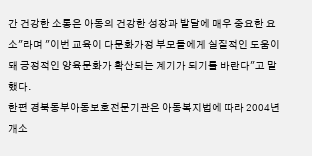간 건강한 소통은 아동의 건강한 성장과 발달에 매우 중요한 요소"라며 "이번 교육이 다문화가정 부모들에게 실질적인 도움이 돼 긍정적인 양육문화가 확산되는 계기가 되기를 바란다"고 말했다.
한편 경북동부아동보호전문기관은 아동복지법에 따라 2004년 개소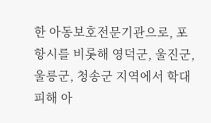한 아동보호전문기관으로, 포항시를 비롯해 영덕군, 울진군, 울릉군, 청송군 지역에서 학대 피해 아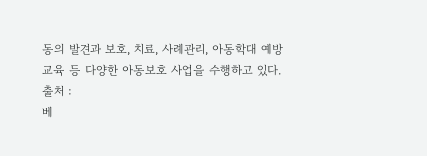동의 발견과 보호, 치료, 사례관리, 아동학대 예방교육 등 다양한 아동보호 사업을 수행하고 있다.
출처 :
베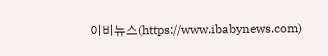이비뉴스(https://www.ibabynews.com)